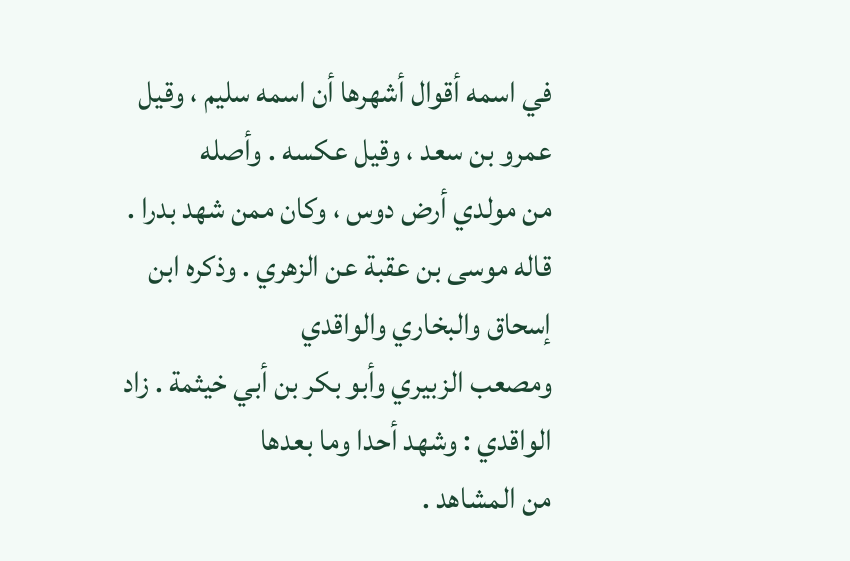في اسمه أقوال أشهرها أن اسمه سليم ، وقيل عمرو بن سعد ، وقيل عكسه . وأصله
من مولدي أرض دوس ، وكان ممن شهد بدرا .
قاله موسى بن عقبة عن الزهري . وذكره ابن إسحاق والبخاري والواقدي
ومصعب الزبيري وأبو بكر بن أبي خيثمة . زاد الواقدي : وشهد أحدا وما بعدها
من المشاهد .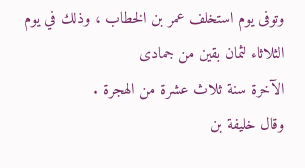وتوفى يوم استخلف عمر بن الخطاب ، وذلك في يوم الثلاثاء لثمان بقين من جمادى
الآخرة سنة ثلاث عشرة من الهجرة .
وقال خليفة بن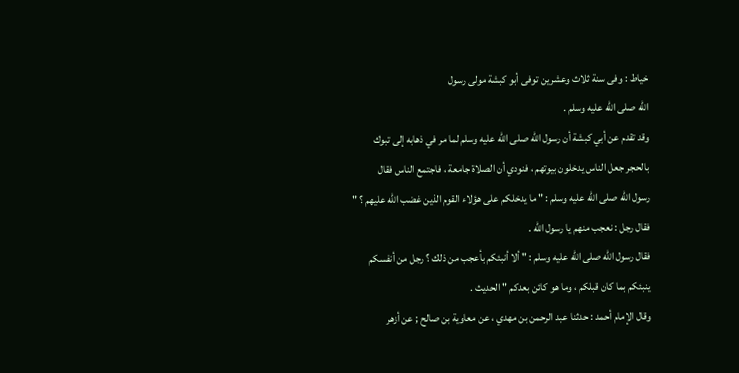خياط : وفى سنة ثلاث وعشرين توفى أبو كبشة مولى رسول
الله صلى الله عليه وسلم .
وقد تقدم عن أبي كبشة أن رسول الله صلى الله عليه وسلم لما مر في ذهابه إلى تبوك
بالحجر جعل الناس يدخلون بيوتهم ، فنودي أن الصلاة جامعة ، فاجتمع الناس فقال
رسول الله صلى الله عليه وسلم : " ما يدخلكم على هؤلاء القوم الذين غضب الله عليهم ؟ "
فقال رجل : نعجب منهم يا رسول الله .
فقال رسول الله صلى الله عليه وسلم : " ألا أنبئكم بأعجب من ذلك ؟ رجل من أنفسكم
ينبئكم بما كان قبلكم ، وما هو كائن بعدكم " الحديث .
وقال الإمام أحمد : حدثنا عبد الرحمن بن مهدي ، عن معاوية بن صالح ; عن أزهر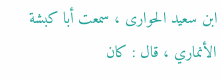ابن سعيد الحوارى ، سمعت أبا كبشة الأنماري ، قال : كان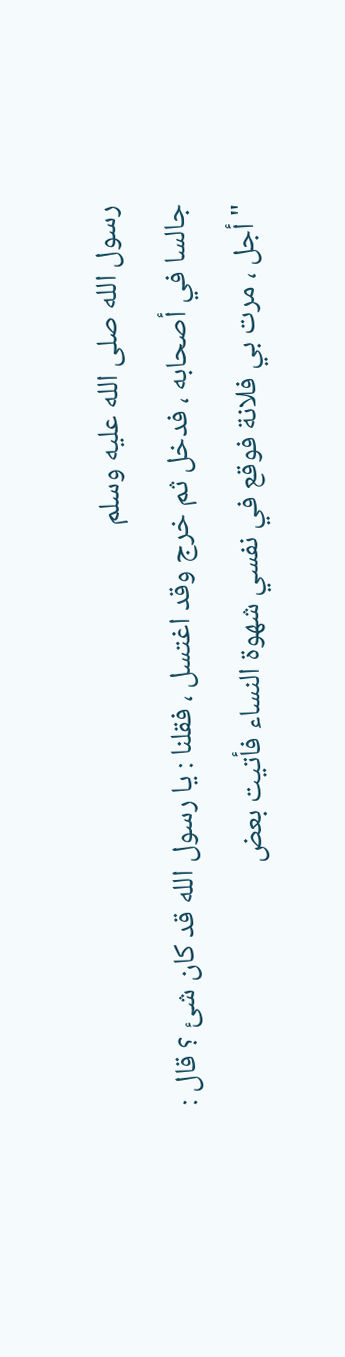رسول الله صلى الله عليه وسلم
جالسا في أصحابه ، فدخل ثم خرج وقد اغتسل ، فقلنا : يا رسول الله قد كان شئ ؟ قال :
" أجل ، مرت بي فلانة فوقع في نفسي شهوة النساء فأتيت بعض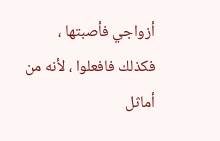أزواجي فأصبتها ،
فكذلك فافعلوا ، لأنه من أماثل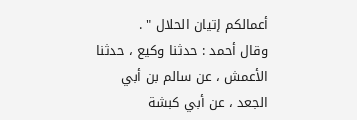أعمالكم إتيان الحلال " .
وقال أحمد : حدثنا وكيع ، حدثنا الأعمش ، عن سالم بن أبي الجعد ، عن أبي كبشة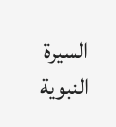السيرة النبوية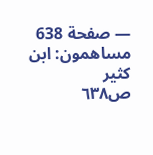— صفحة 638
مساهمون: ابن كثير
ص٦٣٨